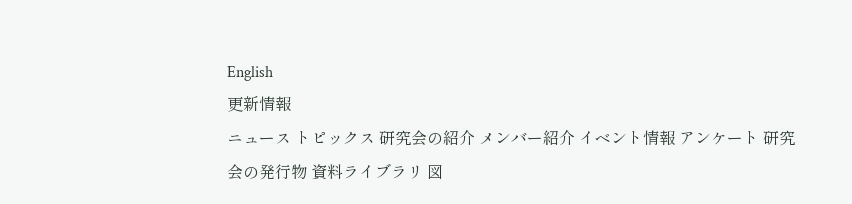English
更新情報
ニュース トピックス 研究会の紹介 メンバー紹介 イベント情報 アンケート 研究会の発行物 資料ライブラリ 図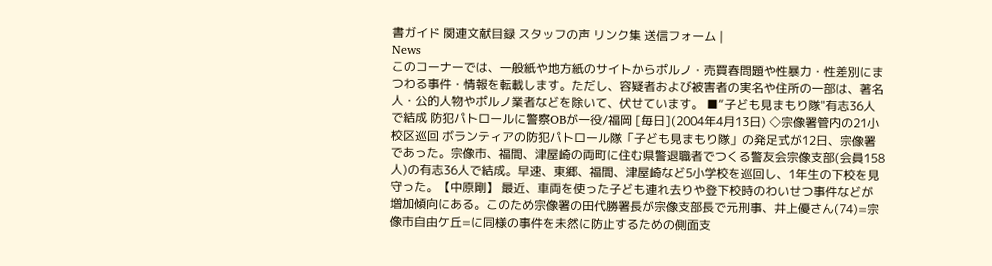書ガイド 関連文献目録 スタッフの声 リンク集 送信フォーム |
News
このコーナーでは、一般紙や地方紙のサイトからポルノ・売買春問題や性暴力・性差別にまつわる事件・情報を転載します。ただし、容疑者および被害者の実名や住所の一部は、著名人・公的人物やポルノ業者などを除いて、伏せています。 ■“子ども見まもり隊"有志36人で結成 防犯パトロールに警察OBが一役/福岡 [毎日](2004年4月13日) ◇宗像署管内の21小校区巡回 ボランティアの防犯パトロール隊「子ども見まもり隊」の発足式が12日、宗像署であった。宗像市、福間、津屋崎の両町に住む県警退職者でつくる警友会宗像支部(会員158人)の有志36人で結成。早速、東郷、福間、津屋崎など5小学校を巡回し、1年生の下校を見守った。【中原剛】 最近、車両を使った子ども連れ去りや登下校時のわいせつ事件などが増加傾向にある。このため宗像署の田代勝署長が宗像支部長で元刑事、井上優さん(74)=宗像市自由ケ丘=に同様の事件を未然に防止するための側面支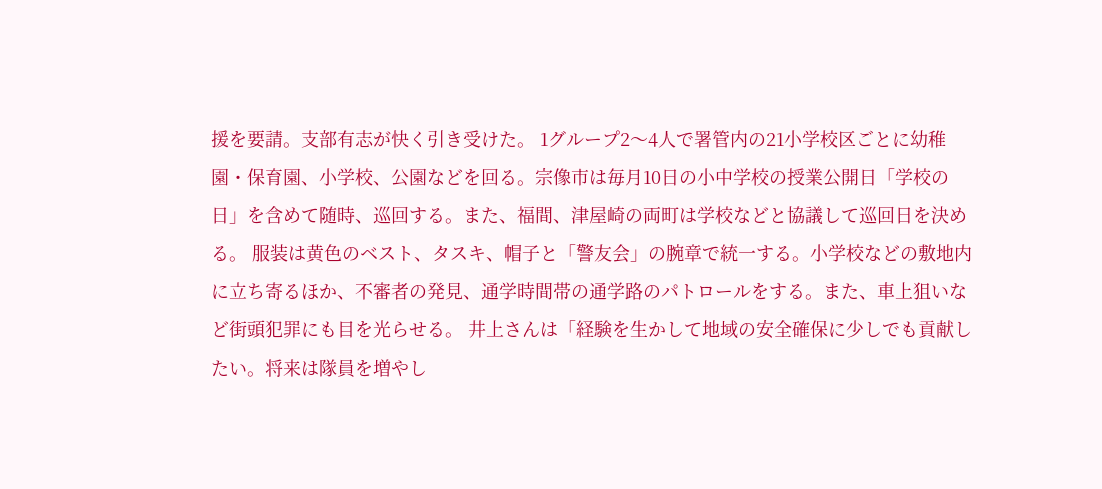援を要請。支部有志が快く引き受けた。 1グループ2〜4人で署管内の21小学校区ごとに幼稚園・保育園、小学校、公園などを回る。宗像市は毎月10日の小中学校の授業公開日「学校の日」を含めて随時、巡回する。また、福間、津屋崎の両町は学校などと協議して巡回日を決める。 服装は黄色のベスト、タスキ、帽子と「警友会」の腕章で統一する。小学校などの敷地内に立ち寄るほか、不審者の発見、通学時間帯の通学路のパトロールをする。また、車上狙いなど街頭犯罪にも目を光らせる。 井上さんは「経験を生かして地域の安全確保に少しでも貢献したい。将来は隊員を増やし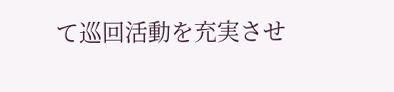て巡回活動を充実させ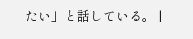たい」と話している。 |